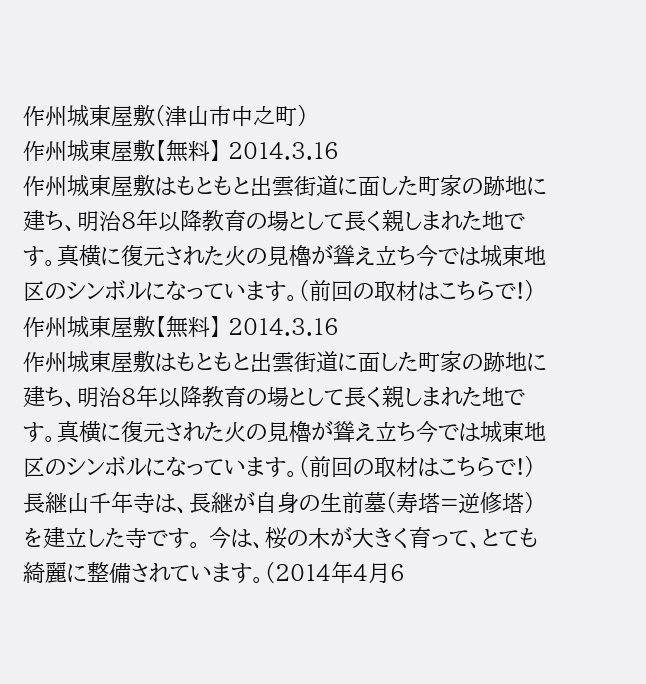作州城東屋敷(津山市中之町)
作州城東屋敷【無料】 2014.3.16
作州城東屋敷はもともと出雲街道に面した町家の跡地に建ち、明治8年以降教育の場として長く親しまれた地です。真横に復元された火の見櫓が聳え立ち今では城東地区のシンボルになっています。(前回の取材はこちらで!)
作州城東屋敷【無料】 2014.3.16
作州城東屋敷はもともと出雲街道に面した町家の跡地に建ち、明治8年以降教育の場として長く親しまれた地です。真横に復元された火の見櫓が聳え立ち今では城東地区のシンボルになっています。(前回の取材はこちらで!)
長継山千年寺は、長継が自身の生前墓(寿塔=逆修塔)を建立した寺です。 今は、桜の木が大きく育って、とても綺麗に整備されています。(2014年4月6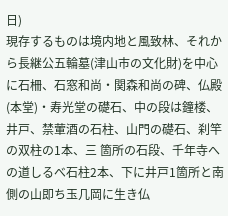日)
現存するものは境内地と風致林、それから長継公五輪墓(津山市の文化財)を中心に石柵、石窓和尚・関森和尚の碑、仏殿(本堂)・寿光堂の礎石、中の段は鐘楼、井戸、禁葷酒の石柱、山門の礎石、刹竿の双柱の1本、三 箇所の石段、千年寺への道しるべ石柱2本、下に井戸1箇所と南側の山即ち玉几岡に生き仏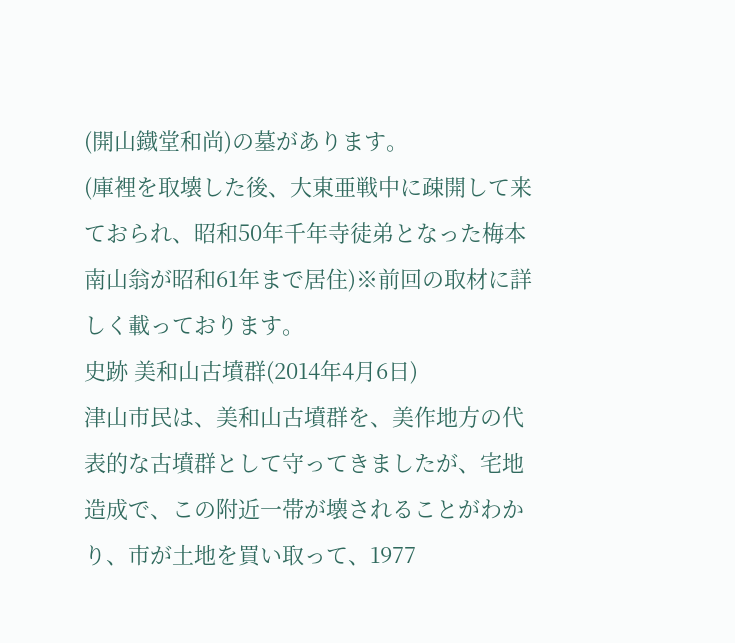(開山鐡堂和尚)の墓があります。
(庫裡を取壊した後、大東亜戦中に疎開して来ておられ、昭和50年千年寺徒弟となった梅本南山翁が昭和61年まで居住)※前回の取材に詳しく載っております。
史跡 美和山古墳群(2014年4月6日)
津山市民は、美和山古墳群を、美作地方の代表的な古墳群として守ってきましたが、宅地造成で、この附近一帯が壊されることがわかり、市が土地を買い取って、1977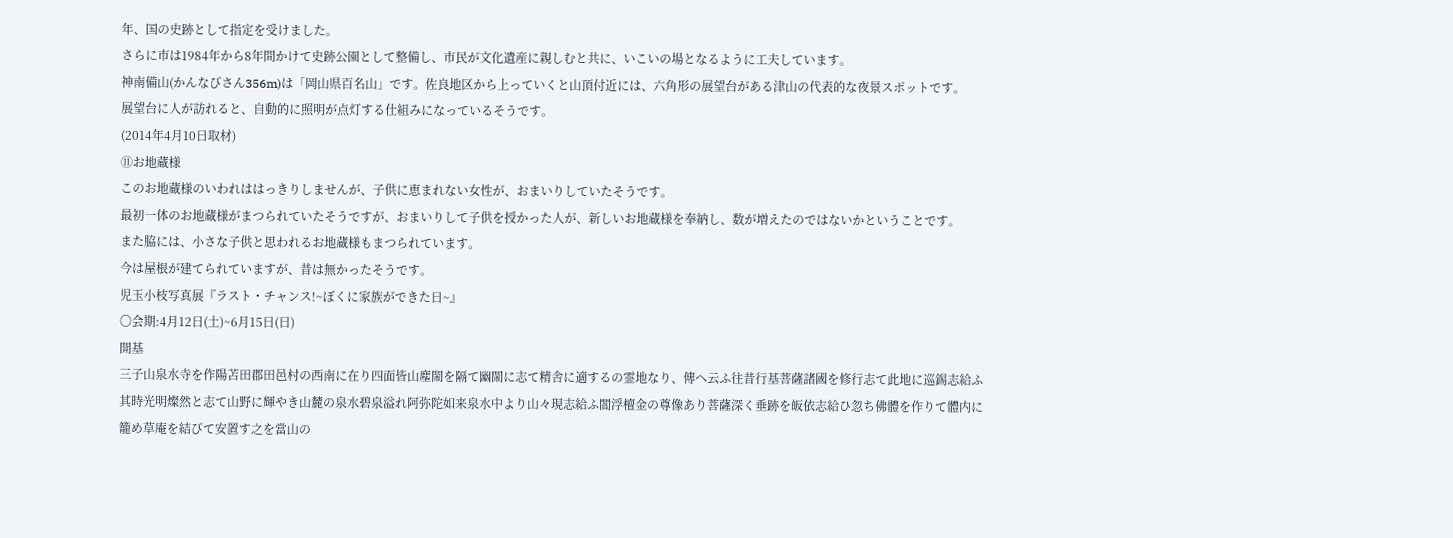年、国の史跡として指定を受けました。
さらに市は1984年から8年間かけて史跡公園として整備し、市民が文化遺産に親しむと共に、いこいの場となるように工夫しています。
神南備山(かんなびさん356m)は「岡山県百名山」です。佐良地区から上っていくと山頂付近には、六角形の展望台がある津山の代表的な夜景スポットです。
展望台に人が訪れると、自動的に照明が点灯する仕組みになっているそうです。
(2014年4月10日取材)
⑪お地蔵様
このお地蔵様のいわれははっきりしませんが、子供に恵まれない女性が、おまいりしていたそうです。
最初一体のお地蔵様がまつられていたそうですが、おまいりして子供を授かった人が、新しいお地蔵様を奉納し、数が増えたのではないかということです。
また脇には、小さな子供と思われるお地蔵様もまつられています。
今は屋根が建てられていますが、昔は無かったそうです。
児玉小枝写真展『ラスト・チャンス!~ぼくに家族ができた日~』
〇会期:4月12日(土)~6月15日(日)
開基
三子山泉水寺を作陽苫田郡田邑村の西南に在り四面皆山塵閙を隔て幽閙に志て精舎に適するの霊地なり、傳へ云ふ往昔行基菩薩諸國を修行志て此地に巡錫志給ふ其時光明燦然と志て山野に輝やき山麓の泉水碧泉溢れ阿弥陀如来泉水中より山々現志給ふ閻浮檀金の尊像あり菩薩深く垂跡を皈依志給ひ忽ち佛體を作りて體内に籠め草庵を結びて安置す之を當山の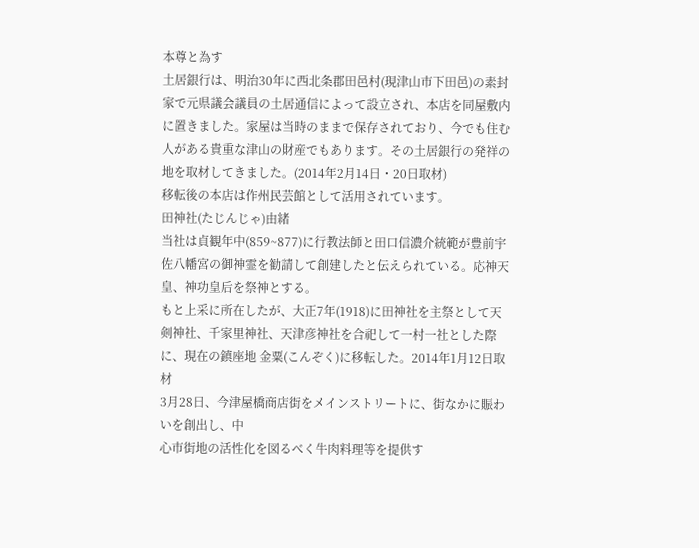本尊と為す
土居銀行は、明治30年に西北条郡田邑村(現津山市下田邑)の素封家で元県議会議員の土居通信によって設立され、本店を同屋敷内に置きました。家屋は当時のままで保存されており、今でも住む人がある貴重な津山の財産でもあります。その土居銀行の発祥の地を取材してきました。(2014年2月14日・20日取材)
移転後の本店は作州民芸館として活用されています。
田神社(たじんじゃ)由緒
当社は貞観年中(859~877)に行教法師と田口信濃介統範が豊前宇佐八幡宮の御神霊を勧請して創建したと伝えられている。応神天皇、神功皇后を祭神とする。
もと上采に所在したが、大正7年(1918)に田神社を主祭として天剣神社、千家里神社、天津彦神社を合祀して一村一社とした際に、現在の鎮座地 金粟(こんぞく)に移転した。2014年1月12日取材
3月28日、今津屋橋商店街をメインストリートに、街なかに賑わいを創出し、中
心市街地の活性化を図るべく牛肉料理等を提供す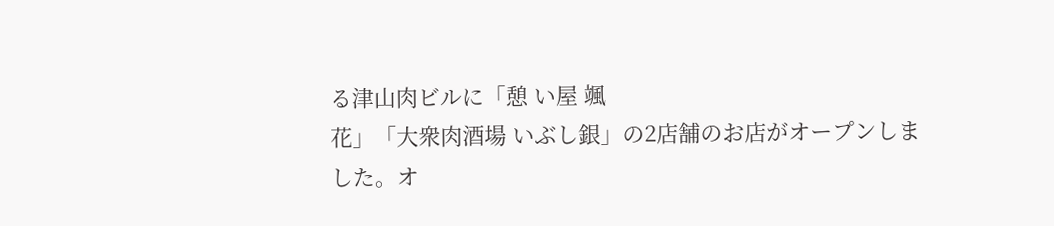る津山肉ビルに「憩 い屋 颯
花」「大衆肉酒場 いぶし銀」の2店舗のお店がオープンしました。オ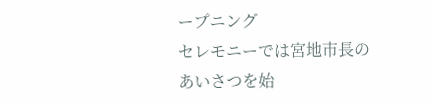ープニング
セレモニーでは宮地市長のあいさつを始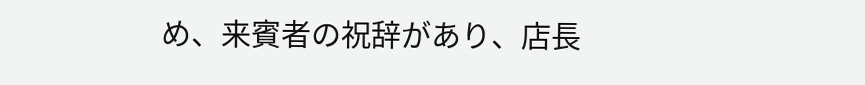め、来賓者の祝辞があり、店長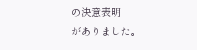の決意表明
がありました。